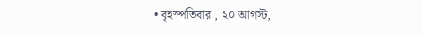• বৃহস্পতিবার , ২০ আগস্ট,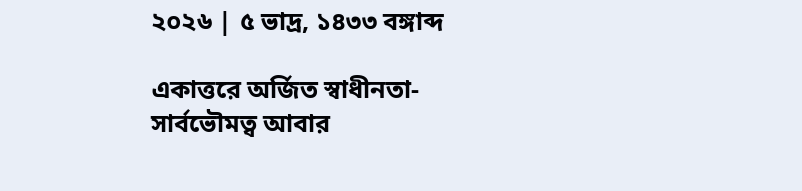২০২৬ | ৫ ভাদ্র, ১৪৩৩ বঙ্গাব্দ

একাত্তরে অর্জিত স্বাধীনতা-সার্বভৌমত্ব আবার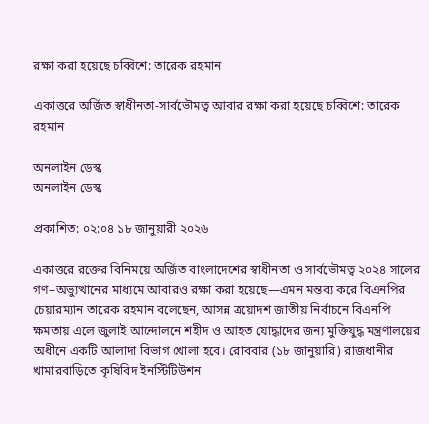রক্ষা করা হয়েছে চব্বিশে: তারেক রহমান

একাত্তরে অর্জিত স্বাধীনতা-সার্বভৌমত্ব আবার রক্ষা করা হয়েছে চব্বিশে: তারেক রহমান

অনলাইন ডেস্ক
অনলাইন ডেস্ক

প্রকাশিত: ০২:০৪ ১৮ জানুয়ারী ২০২৬

একাত্তরে রক্তের বিনিময়ে অর্জিত বাংলাদেশের স্বাধীনতা ও সার্বভৌমত্ব ২০২৪ সালের গণ–অভ্যুত্থানের মাধ্যমে আবারও রক্ষা করা হয়েছে—এমন মন্তব্য করে বিএনপির চেয়ারম্যান তারেক রহমান বলেছেন, আসন্ন ত্রয়োদশ জাতীয় নির্বাচনে বিএনপি ক্ষমতায় এলে জুলাই আন্দোলনে শহীদ ও আহত যোদ্ধাদের জন্য মুক্তিযুদ্ধ মন্ত্রণালয়ের অধীনে একটি আলাদা বিভাগ খোলা হবে। রোববার (১৮ জানুয়ারি) রাজধানীর খামারবাড়িতে কৃষিবিদ ইনস্টিটিউশন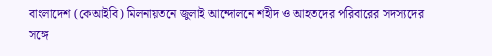বাংলাদেশ (কেআইবি) মিলনায়তনে জুলাই আন্দোলনে শহীদ ও আহতদের পরিবারের সদস্যদের সঙ্গে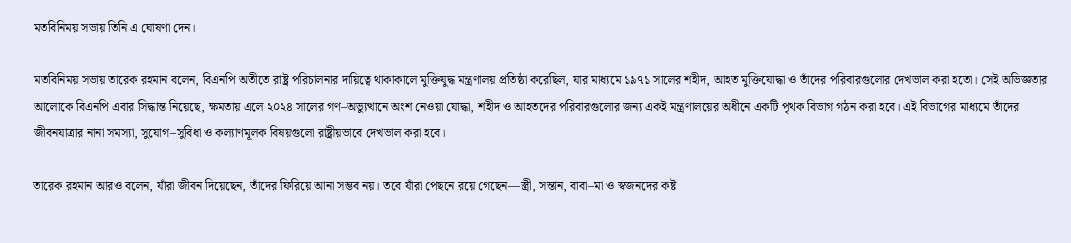মতবিনিময় সভায় তিনি এ ঘোষণা দেন।

মতবিনিময় সভায় তারেক রহমান বলেন, বিএনপি অতীতে রাষ্ট্র পরিচালনার দায়িত্বে থাকাকালে মুক্তিযুদ্ধ মন্ত্রণালয় প্রতিষ্ঠা করেছিল, যার মাধ্যমে ১৯৭১ সালের শহীদ, আহত মুক্তিযোদ্ধা ও তাঁদের পরিবারগুলোর দেখভাল করা হতো। সেই অভিজ্ঞতার আলোকে বিএনপি এবার সিদ্ধান্ত নিয়েছে, ক্ষমতায় এলে ২০২৪ সালের গণ–অভ্যুত্থানে অংশ নেওয়া যোদ্ধা, শহীদ ও আহতদের পরিবারগুলোর জন্য একই মন্ত্রণালয়ের অধীনে একটি পৃথক বিভাগ গঠন করা হবে। এই বিভাগের মাধ্যমে তাঁদের জীবনযাত্রার নানা সমস্যা, সুযোগ–সুবিধা ও কল্যাণমূলক বিষয়গুলো রাষ্ট্রীয়ভাবে দেখভাল করা হবে।

তারেক রহমান আরও বলেন, যাঁরা জীবন দিয়েছেন, তাঁদের ফিরিয়ে আনা সম্ভব নয়। তবে যাঁরা পেছনে রয়ে গেছেন—স্ত্রী, সন্তান, বাবা–মা ও স্বজনদের কষ্ট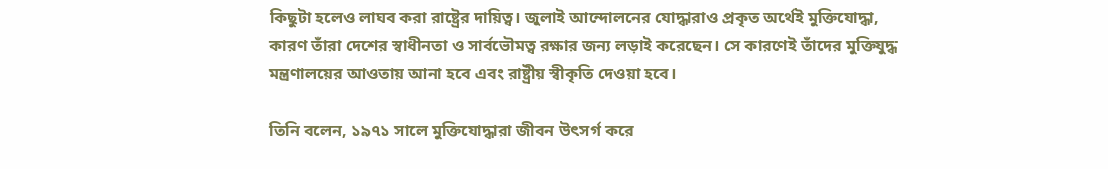কিছুটা হলেও লাঘব করা রাষ্ট্রের দায়িত্ব। জুলাই আন্দোলনের যোদ্ধারাও প্রকৃত অর্থেই মুক্তিযোদ্ধা, কারণ তাঁরা দেশের স্বাধীনতা ও সার্বভৌমত্ব রক্ষার জন্য লড়াই করেছেন। সে কারণেই তাঁদের মুক্তিযুদ্ধ মন্ত্রণালয়ের আওতায় আনা হবে এবং রাষ্ট্রীয় স্বীকৃতি দেওয়া হবে।

তিনি বলেন, ১৯৭১ সালে মুক্তিযোদ্ধারা জীবন উৎসর্গ করে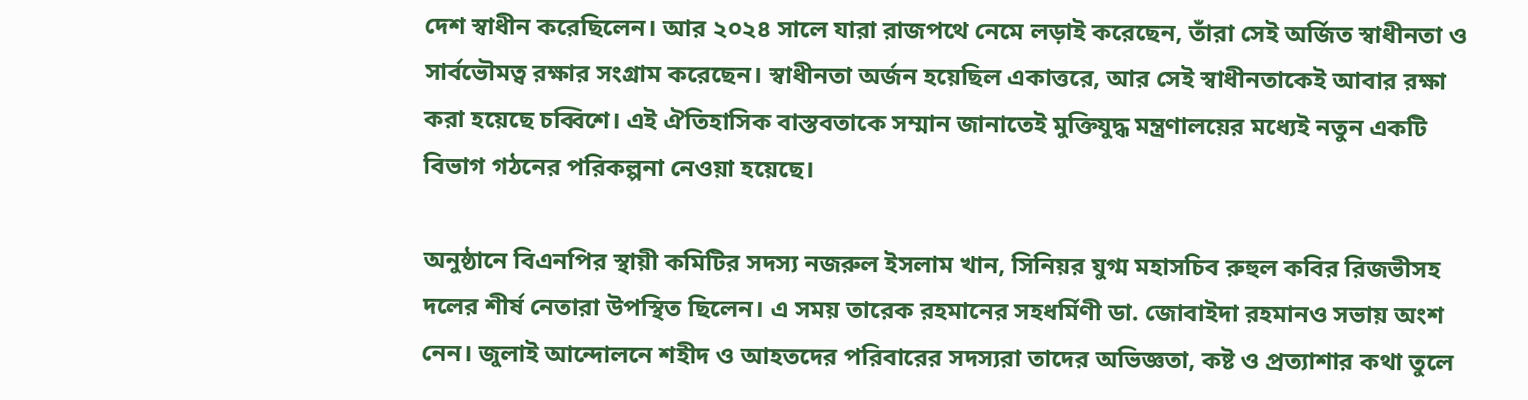দেশ স্বাধীন করেছিলেন। আর ২০২৪ সালে যারা রাজপথে নেমে লড়াই করেছেন, তাঁরা সেই অর্জিত স্বাধীনতা ও সার্বভৌমত্ব রক্ষার সংগ্রাম করেছেন। স্বাধীনতা অর্জন হয়েছিল একাত্তরে, আর সেই স্বাধীনতাকেই আবার রক্ষা করা হয়েছে চব্বিশে। এই ঐতিহাসিক বাস্তবতাকে সম্মান জানাতেই মুক্তিযুদ্ধ মন্ত্রণালয়ের মধ্যেই নতুন একটি বিভাগ গঠনের পরিকল্পনা নেওয়া হয়েছে।

অনুষ্ঠানে বিএনপির স্থায়ী কমিটির সদস্য নজরুল ইসলাম খান, সিনিয়র যুগ্ম মহাসচিব রুহুল কবির রিজভীসহ দলের শীর্ষ নেতারা উপস্থিত ছিলেন। এ সময় তারেক রহমানের সহধর্মিণী ডা. জোবাইদা রহমানও সভায় অংশ নেন। জুলাই আন্দোলনে শহীদ ও আহতদের পরিবারের সদস্যরা তাদের অভিজ্ঞতা, কষ্ট ও প্রত্যাশার কথা তুলে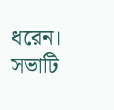ধরেন। সভাটি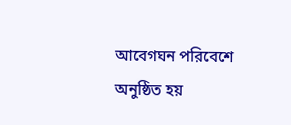আবেগঘন পরিবেশে অনুষ্ঠিত হয়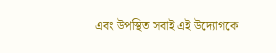এবং উপস্থিত সবাই এই উদ্যোগকে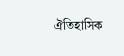ঐতিহাসিক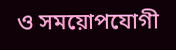ও সময়োপযোগী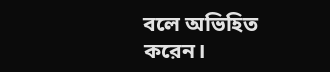বলে অভিহিত করেন।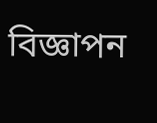বিজ্ঞাপন